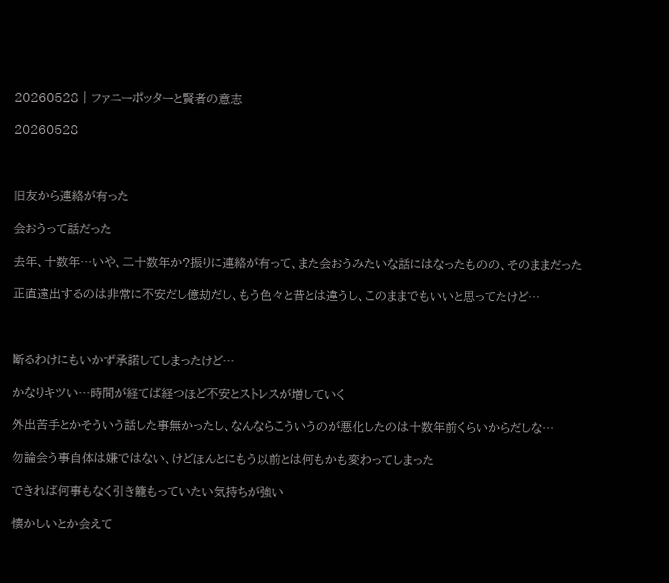20260528 | ファニーポッターと賢者の意志

20260528



旧友から連絡が有った

会おうって話だった

去年、十数年…いや、二十数年か?振りに連絡が有って、また会おうみたいな話にはなったものの、そのままだった

正直遠出するのは非常に不安だし億劫だし、もう色々と昔とは違うし、このままでもいいと思ってたけど…



断るわけにもいかず承諾してしまったけど…

かなりキツい…時間が経てば経つほど不安とストレスが増していく

外出苦手とかそういう話した事無かったし、なんならこういうのが悪化したのは十数年前くらいからだしな…

勿論会う事自体は嫌ではない、けどほんとにもう以前とは何もかも変わってしまった

できれば何事もなく引き籠もっていたい気持ちが強い

懐かしいとか会えて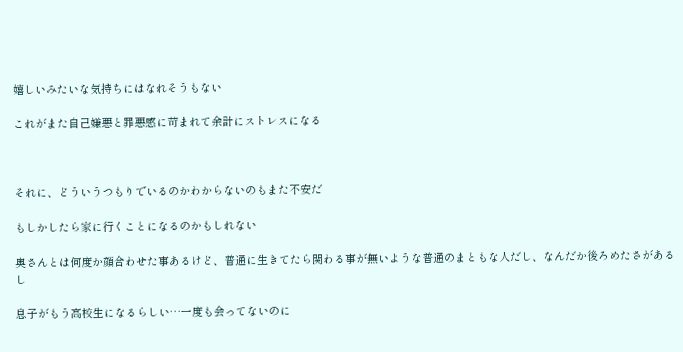嬉しいみたいな気持ちにはなれそうもない

これがまた自己嫌悪と罪悪感に苛まれて余計にストレスになる



それに、どういうつもりでいるのかわからないのもまた不安だ

もしかしたら家に行くことになるのかもしれない

奥さんとは何度か顔合わせた事あるけど、普通に生きてたら関わる事が無いような普通のまともな人だし、なんだか後ろめたさがあるし

息子がもう高校生になるらしい…一度も会ってないのに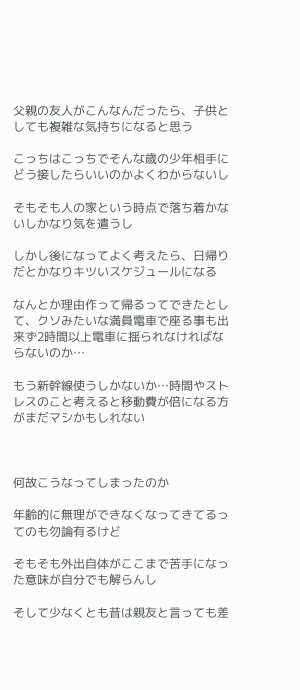父親の友人がこんなんだったら、子供としても複雑な気持ちになると思う

こっちはこっちでそんな歳の少年相手にどう接したらいいのかよくわからないし

そもそも人の家という時点で落ち着かないしかなり気を遣うし

しかし後になってよく考えたら、日帰りだとかなりキツいスケジュールになる

なんとか理由作って帰るってできたとして、クソみたいな満員電車で座る事も出来ず2時間以上電車に揺られなければならないのか…

もう新幹線使うしかないか…時間やストレスのこと考えると移動費が倍になる方がまだマシかもしれない



何故こうなってしまったのか

年齢的に無理ができなくなってきてるってのも勿論有るけど

そもそも外出自体がここまで苦手になった意味が自分でも解らんし

そして少なくとも昔は親友と言っても差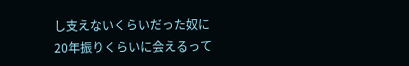し支えないくらいだった奴に20年振りくらいに会えるって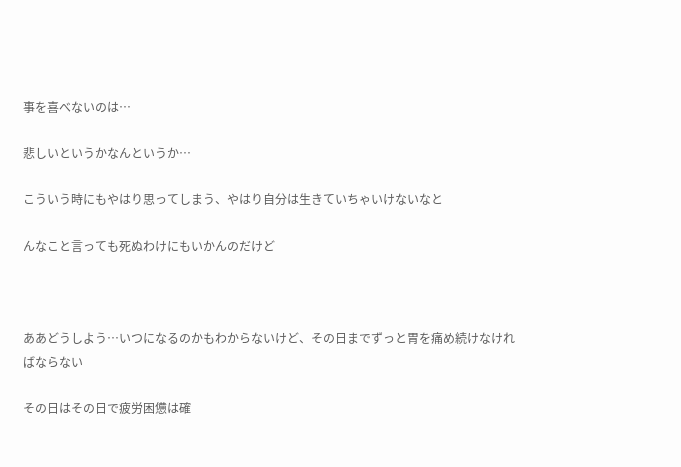事を喜べないのは…

悲しいというかなんというか…

こういう時にもやはり思ってしまう、やはり自分は生きていちゃいけないなと

んなこと言っても死ぬわけにもいかんのだけど



ああどうしよう…いつになるのかもわからないけど、その日までずっと胃を痛め続けなければならない

その日はその日で疲労困憊は確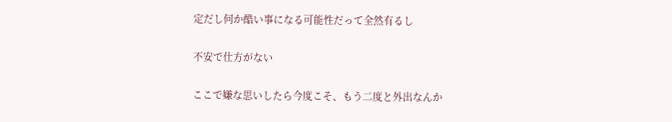定だし何か酷い事になる可能性だって全然有るし

不安で仕方がない

ここで嫌な思いしたら今度こそ、もう二度と外出なんか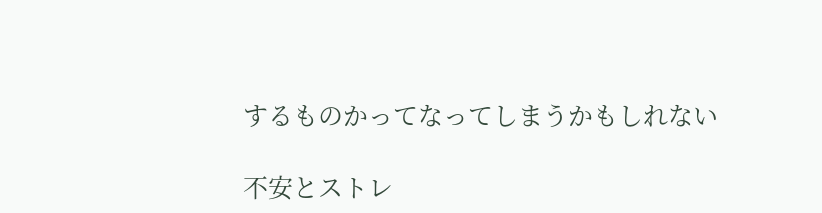するものかってなってしまうかもしれない

不安とストレ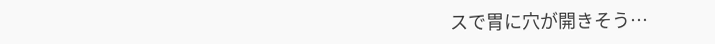スで胃に穴が開きそう…